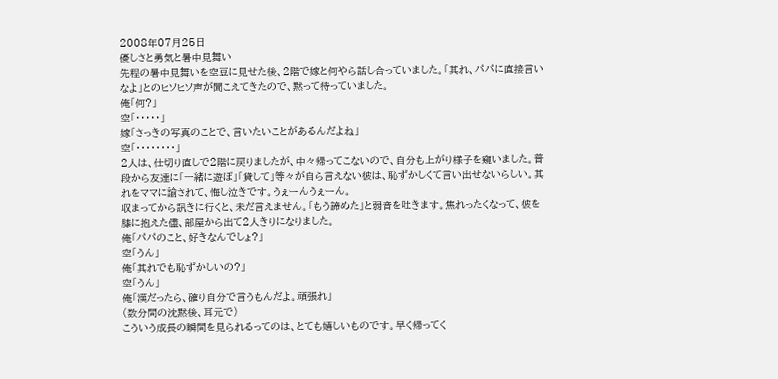2008年07月25日
優しさと勇気と暑中見舞い
先程の暑中見舞いを空豆に見せた後、2階で嫁と何やら話し合っていました。「其れ、パパに直接言いなよ」とのヒソヒソ声が聞こえてきたので、黙って待っていました。
俺「何?」
空「・・・・・」
嫁「さっきの写真のことで、言いたいことがあるんだよね」
空「・・・・・・・・」
2人は、仕切り直しで2階に戻りましたが、中々帰ってこないので、自分も上がり様子を窺いました。普段から友達に「一緒に遊ぼ」「貸して」等々が自ら言えない彼は、恥ずかしくて言い出せないらしい。其れをママに諭されて、悔し泣きです。うぇーんうぇーん。
収まってから訊きに行くと、未だ言えません。「もう諦めた」と弱音を吐きます。焦れったくなって、彼を膝に抱えた儘、部屋から出て2人きりになりました。
俺「パパのこと、好きなんでしょ?」
空「うん」
俺「其れでも恥ずかしいの?」
空「うん」
俺「漢だったら、確り自分で言うもんだよ。頑張れ」
(数分間の沈黙後、耳元で)
こういう成長の瞬間を見られるってのは、とても嬉しいものです。早く帰ってく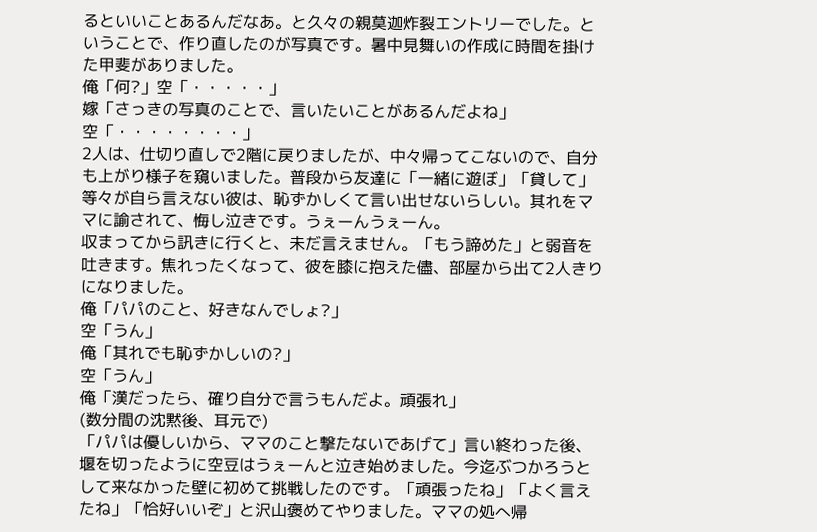るといいことあるんだなあ。と久々の親莫迦炸裂エントリーでした。ということで、作り直したのが写真です。暑中見舞いの作成に時間を掛けた甲斐がありました。
俺「何?」空「・・・・・」
嫁「さっきの写真のことで、言いたいことがあるんだよね」
空「・・・・・・・・」
2人は、仕切り直しで2階に戻りましたが、中々帰ってこないので、自分も上がり様子を窺いました。普段から友達に「一緒に遊ぼ」「貸して」等々が自ら言えない彼は、恥ずかしくて言い出せないらしい。其れをママに諭されて、悔し泣きです。うぇーんうぇーん。
収まってから訊きに行くと、未だ言えません。「もう諦めた」と弱音を吐きます。焦れったくなって、彼を膝に抱えた儘、部屋から出て2人きりになりました。
俺「パパのこと、好きなんでしょ?」
空「うん」
俺「其れでも恥ずかしいの?」
空「うん」
俺「漢だったら、確り自分で言うもんだよ。頑張れ」
(数分間の沈黙後、耳元で)
「パパは優しいから、ママのこと撃たないであげて」言い終わった後、堰を切ったように空豆はうぇーんと泣き始めました。今迄ぶつかろうとして来なかった壁に初めて挑戦したのです。「頑張ったね」「よく言えたね」「恰好いいぞ」と沢山褒めてやりました。ママの処へ帰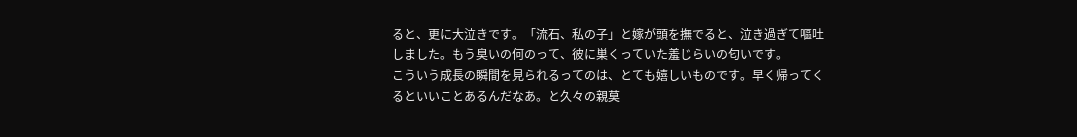ると、更に大泣きです。「流石、私の子」と嫁が頭を撫でると、泣き過ぎて嘔吐しました。もう臭いの何のって、彼に巣くっていた羞じらいの匂いです。
こういう成長の瞬間を見られるってのは、とても嬉しいものです。早く帰ってくるといいことあるんだなあ。と久々の親莫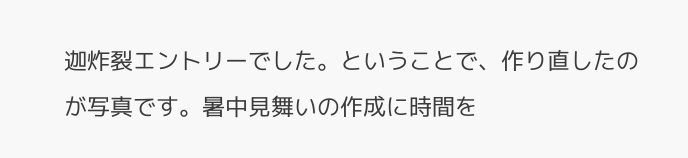迦炸裂エントリーでした。ということで、作り直したのが写真です。暑中見舞いの作成に時間を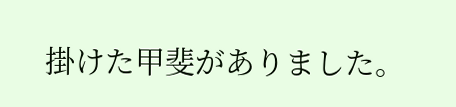掛けた甲斐がありました。